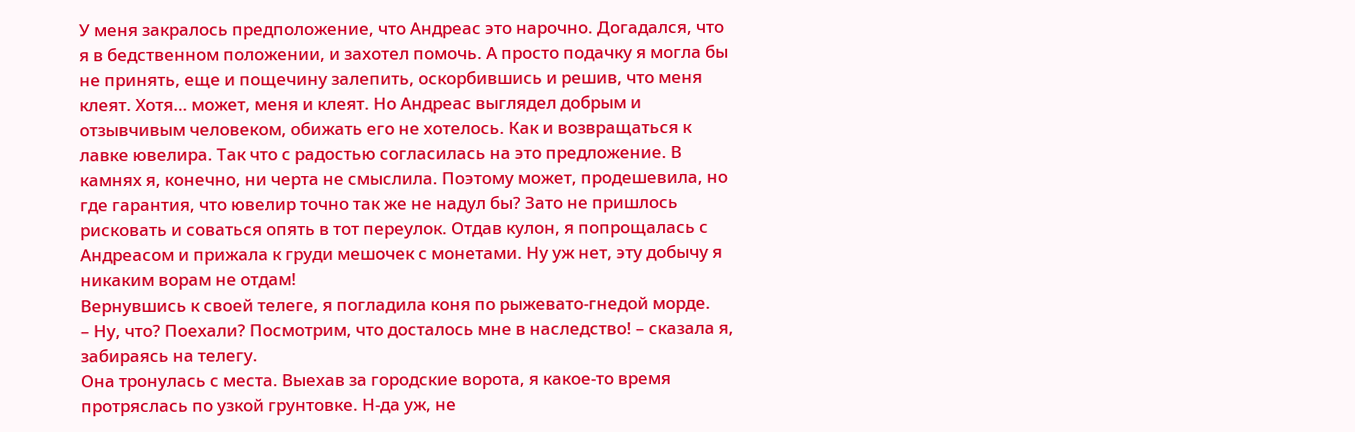У меня закралось предположение, что Андреас это нарочно. Догадался, что я в бедственном положении, и захотел помочь. А просто подачку я могла бы не принять, еще и пощечину залепить, оскорбившись и решив, что меня клеят. Хотя… может, меня и клеят. Но Андреас выглядел добрым и отзывчивым человеком, обижать его не хотелось. Как и возвращаться к лавке ювелира. Так что с радостью согласилась на это предложение. В камнях я, конечно, ни черта не смыслила. Поэтому может, продешевила, но где гарантия, что ювелир точно так же не надул бы? Зато не пришлось рисковать и соваться опять в тот переулок. Отдав кулон, я попрощалась с Андреасом и прижала к груди мешочек с монетами. Ну уж нет, эту добычу я никаким ворам не отдам!
Вернувшись к своей телеге, я погладила коня по рыжевато-гнедой морде.
– Ну, что? Поехали? Посмотрим, что досталось мне в наследство! – сказала я, забираясь на телегу.
Она тронулась с места. Выехав за городские ворота, я какое-то время протряслась по узкой грунтовке. Н-да уж, не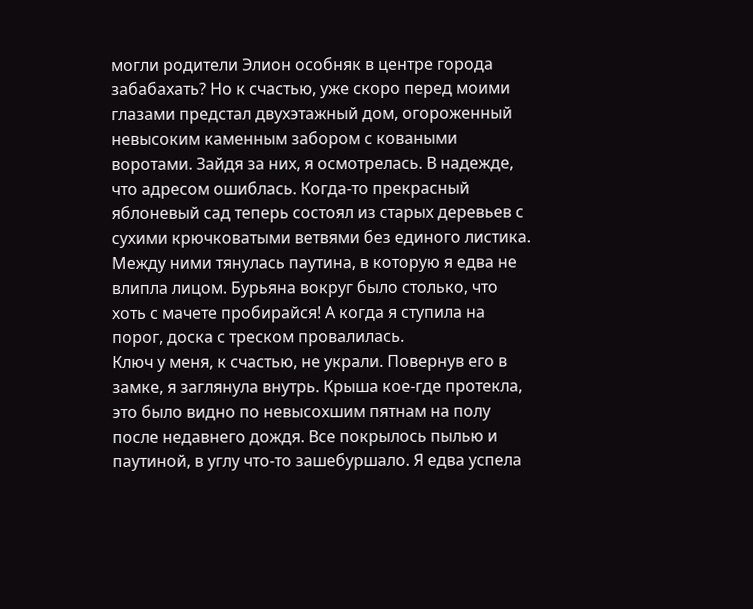могли родители Элион особняк в центре города забабахать? Но к счастью, уже скоро перед моими глазами предстал двухэтажный дом, огороженный невысоким каменным забором с коваными воротами. Зайдя за них, я осмотрелась. В надежде, что адресом ошиблась. Когда-то прекрасный яблоневый сад теперь состоял из старых деревьев с сухими крючковатыми ветвями без единого листика. Между ними тянулась паутина, в которую я едва не влипла лицом. Бурьяна вокруг было столько, что хоть с мачете пробирайся! А когда я ступила на порог, доска с треском провалилась.
Ключ у меня, к счастью, не украли. Повернув его в замке, я заглянула внутрь. Крыша кое-где протекла, это было видно по невысохшим пятнам на полу после недавнего дождя. Все покрылось пылью и паутиной, в углу что-то зашебуршало. Я едва успела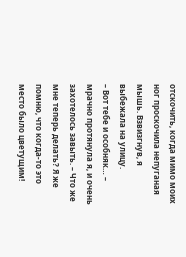отскочить, когда мимо моих ног проскочила непуганая мышь. Взвизгнув, я выбежала на улицу.
– Вот тебе и особняк… – мрачно протянула я, и очень захотелось завыть. – Что же мне теперь делать? Я же помню, что когда-то это место было цветущим!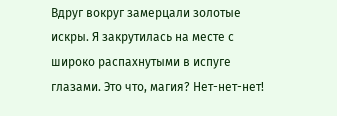Вдруг вокруг замерцали золотые искры. Я закрутилась на месте с широко распахнутыми в испуге глазами. Это что, магия? Нет-нет-нет!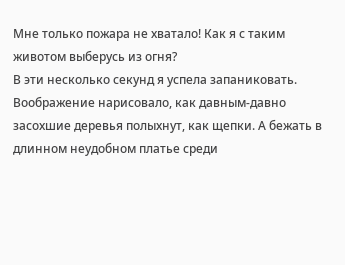Мне только пожара не хватало! Как я с таким животом выберусь из огня?
В эти несколько секунд я успела запаниковать. Воображение нарисовало, как давным-давно засохшие деревья полыхнут, как щепки. А бежать в длинном неудобном платье среди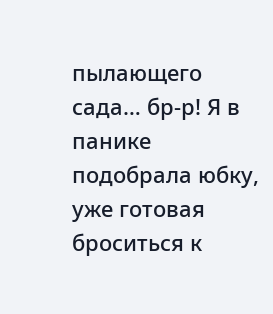пылающего сада… бр-р! Я в панике подобрала юбку, уже готовая броситься к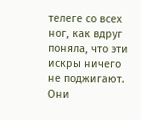телеге со всех ног, как вдруг поняла, что эти искры ничего не поджигают.
Они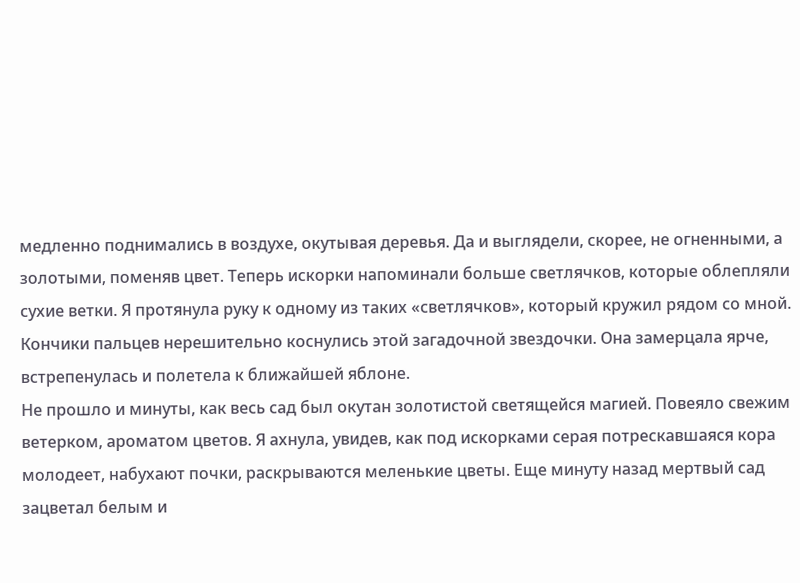медленно поднимались в воздухе, окутывая деревья. Да и выглядели, скорее, не огненными, а золотыми, поменяв цвет. Теперь искорки напоминали больше светлячков, которые облепляли сухие ветки. Я протянула руку к одному из таких «светлячков», который кружил рядом со мной. Кончики пальцев нерешительно коснулись этой загадочной звездочки. Она замерцала ярче, встрепенулась и полетела к ближайшей яблоне.
Не прошло и минуты, как весь сад был окутан золотистой светящейся магией. Повеяло свежим ветерком, ароматом цветов. Я ахнула, увидев, как под искорками серая потрескавшаяся кора молодеет, набухают почки, раскрываются меленькие цветы. Еще минуту назад мертвый сад зацветал белым и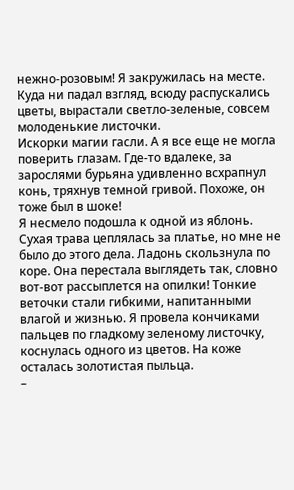нежно-розовым! Я закружилась на месте. Куда ни падал взгляд, всюду распускались цветы, вырастали светло-зеленые, совсем молоденькие листочки.
Искорки магии гасли. А я все еще не могла поверить глазам. Где-то вдалеке, за зарослями бурьяна удивленно всхрапнул конь, тряхнув темной гривой. Похоже, он тоже был в шоке!
Я несмело подошла к одной из яблонь. Сухая трава цеплялась за платье, но мне не было до этого дела. Ладонь скользнула по коре. Она перестала выглядеть так, словно вот-вот рассыплется на опилки! Тонкие веточки стали гибкими, напитанными влагой и жизнью. Я провела кончиками пальцев по гладкому зеленому листочку, коснулась одного из цветов. На коже осталась золотистая пыльца.
–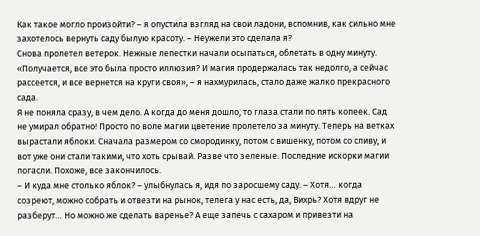Как такое могло произойти? – я опустила взгляд на свои ладони, вспомнив, как сильно мне захотелось вернуть саду былую красоту. – Неужели это сделала я?
Снова пролетел ветерок. Нежные лепестки начали осыпаться, облетать в одну минуту.
«Получается, все это была просто иллюзия? И магия продержалась так недолго, а сейчас рассеется, и все вернется на круги своя», – я нахмурилась, стало даже жалко прекрасного сада.
Я не поняла сразу, в чем дело. А когда до меня дошло, то глаза стали по пять копеек. Сад не умирал обратно! Просто по воле магии цветение пролетело за минуту. Теперь на ветках вырастали яблоки. Сначала размером со смородинку, потом с вишенку, потом со сливу, и вот уже они стали такими, что хоть срывай. Разве что зеленые. Последние искорки магии погасли. Похоже, все закончилось.
– И куда мне столько яблок? – улыбнулась я, идя по заросшему саду. – Хотя… когда созреют, можно собрать и отвезти на рынок, телега у нас есть, да, Вихрь? Хотя вдруг не разберут… Но можно же сделать варенье? А еще запечь с сахаром и привезти на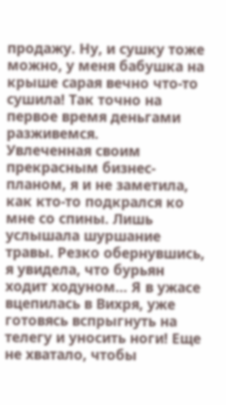продажу. Ну, и сушку тоже можно, у меня бабушка на крыше сарая вечно что-то сушила! Так точно на первое время деньгами разживемся.
Увлеченная своим прекрасным бизнес-планом, я и не заметила, как кто-то подкрался ко мне со спины. Лишь услышала шуршание травы. Резко обернувшись, я увидела, что бурьян ходит ходуном… Я в ужасе вцепилась в Вихря, уже готовясь вспрыгнуть на телегу и уносить ноги! Еще не хватало, чтобы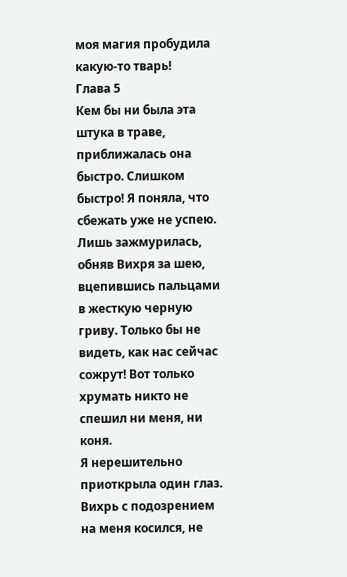моя магия пробудила какую-то тварь!
Глава 5
Кем бы ни была эта штука в траве, приближалась она быстро. Слишком быстро! Я поняла, что сбежать уже не успею. Лишь зажмурилась, обняв Вихря за шею, вцепившись пальцами в жесткую черную гриву. Только бы не видеть, как нас сейчас сожрут! Вот только хрумать никто не спешил ни меня, ни коня.
Я нерешительно приоткрыла один глаз. Вихрь с подозрением на меня косился, не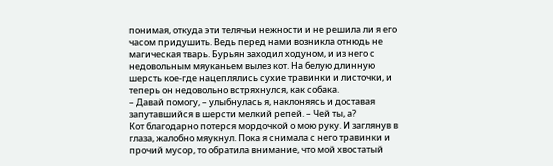понимая, откуда эти телячьи нежности и не решила ли я его часом придушить. Ведь перед нами возникла отнюдь не магическая тварь. Бурьян заходил ходуном, и из него с недовольным мяуканьем вылез кот. На белую длинную шерсть кое-где нацеплялись сухие травинки и листочки, и теперь он недовольно встряхнулся, как собака.
– Давай помогу, – улыбнулась я, наклоняясь и доставая запутавшийся в шерсти мелкий репей. – Чей ты, а?
Кот благодарно потерся мордочкой о мою руку. И заглянув в глаза, жалобно мяукнул. Пока я снимала с него травинки и прочий мусор, то обратила внимание, что мой хвостатый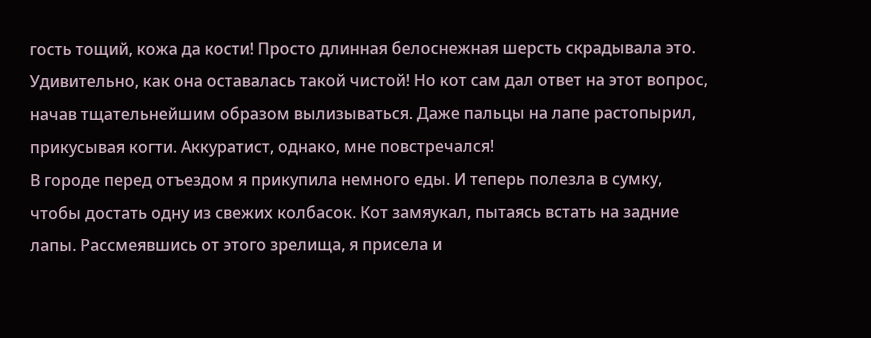гость тощий, кожа да кости! Просто длинная белоснежная шерсть скрадывала это. Удивительно, как она оставалась такой чистой! Но кот сам дал ответ на этот вопрос, начав тщательнейшим образом вылизываться. Даже пальцы на лапе растопырил, прикусывая когти. Аккуратист, однако, мне повстречался!
В городе перед отъездом я прикупила немного еды. И теперь полезла в сумку, чтобы достать одну из свежих колбасок. Кот замяукал, пытаясь встать на задние лапы. Рассмеявшись от этого зрелища, я присела и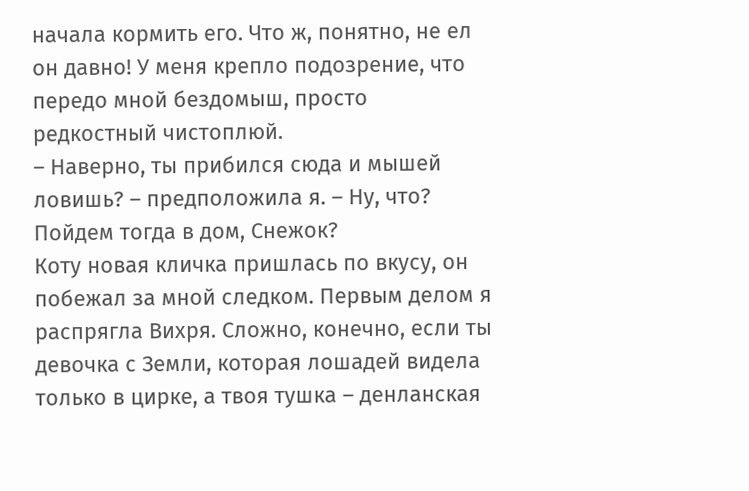начала кормить его. Что ж, понятно, не ел он давно! У меня крепло подозрение, что передо мной бездомыш, просто редкостный чистоплюй.
– Наверно, ты прибился сюда и мышей ловишь? – предположила я. – Ну, что? Пойдем тогда в дом, Снежок?
Коту новая кличка пришлась по вкусу, он побежал за мной следком. Первым делом я распрягла Вихря. Сложно, конечно, если ты девочка с Земли, которая лошадей видела только в цирке, а твоя тушка – денланская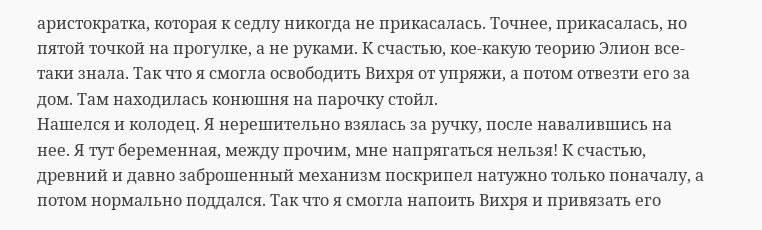аристократка, которая к седлу никогда не прикасалась. Точнее, прикасалась, но пятой точкой на прогулке, а не руками. К счастью, кое-какую теорию Элион все-таки знала. Так что я смогла освободить Вихря от упряжи, а потом отвезти его за дом. Там находилась конюшня на парочку стойл.
Нашелся и колодец. Я нерешительно взялась за ручку, после навалившись на нее. Я тут беременная, между прочим, мне напрягаться нельзя! К счастью, древний и давно заброшенный механизм поскрипел натужно только поначалу, а потом нормально поддался. Так что я смогла напоить Вихря и привязать его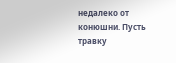недалеко от конюшни. Пусть травку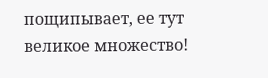пощипывает, ее тут великое множество!